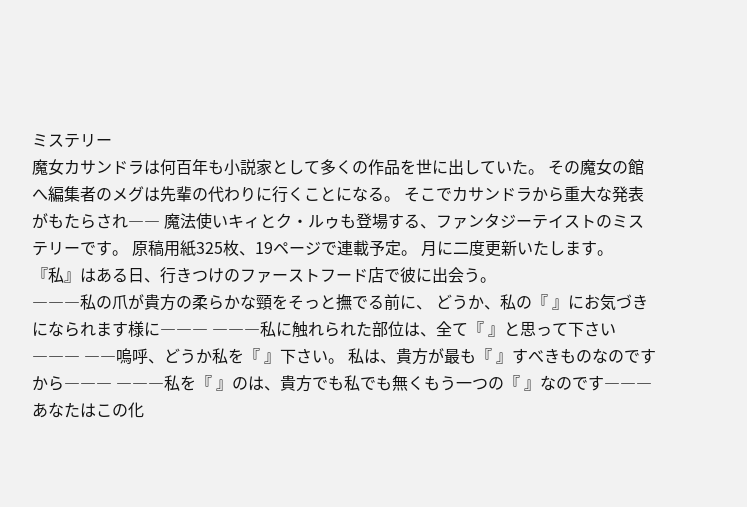ミステリー
魔女カサンドラは何百年も小説家として多くの作品を世に出していた。 その魔女の館へ編集者のメグは先輩の代わりに行くことになる。 そこでカサンドラから重大な発表がもたらされ―― 魔法使いキィとク・ルゥも登場する、ファンタジーテイストのミステリーです。 原稿用紙325枚、19ページで連載予定。 月に二度更新いたします。
『私』はある日、行きつけのファーストフード店で彼に出会う。
―――私の爪が貴方の柔らかな頸をそっと撫でる前に、 どうか、私の『 』にお気づきになられます様に――― ―――私に触れられた部位は、全て『 』と思って下さい――― ――嗚呼、どうか私を『 』下さい。 私は、貴方が最も『 』すべきものなのですから――― ―――私を『 』のは、貴方でも私でも無くもう一つの『 』なのです――― あなたはこの化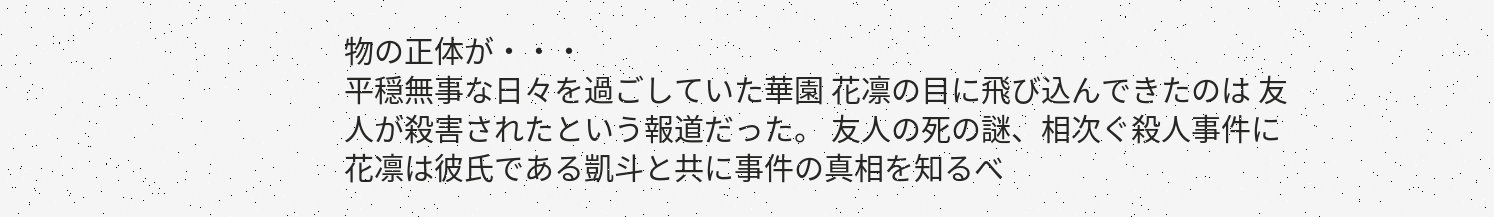物の正体が・・・
平穏無事な日々を過ごしていた華園 花凛の目に飛び込んできたのは 友人が殺害されたという報道だった。 友人の死の謎、相次ぐ殺人事件に花凛は彼氏である凱斗と共に事件の真相を知るべ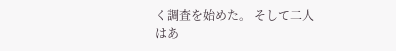く調査を始めた。 そして二人はあ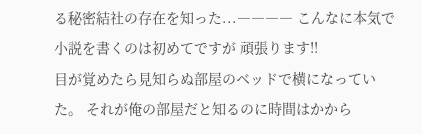る秘密結社の存在を知った...―――― こんなに本気で小説を書くのは初めてですが 頑張ります!!
目が覚めたら見知らぬ部屋のベッドで横になっていた。 それが俺の部屋だと知るのに時間はかから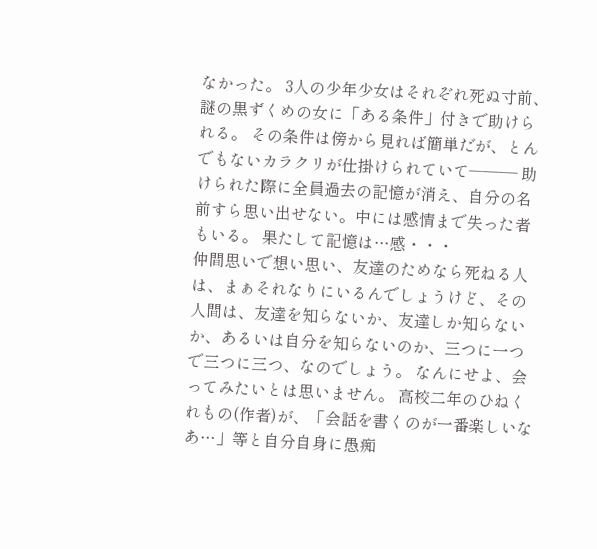なかった。 3人の少年少女はそれぞれ死ぬ寸前、謎の黒ずくめの女に「ある条件」付きで助けられる。 その条件は傍から見れば簡単だが、とんでもないカラクリが仕掛けられていて――― 助けられた際に全員過去の記憶が消え、自分の名前すら思い出せない。中には感情まで失った者もいる。 果たして記憶は…感・・・
仲間思いで想い思い、友達のためなら死ねる人は、まぁそれなりにいるんでしょうけど、その人間は、友達を知らないか、友達しか知らないか、あるいは自分を知らないのか、三つに一つで三つに三つ、なのでしょう。 なんにせよ、会ってみたいとは思いません。 高校二年のひねくれもの(作者)が、「会話を書くのが一番楽しいなあ…」等と自分自身に愚痴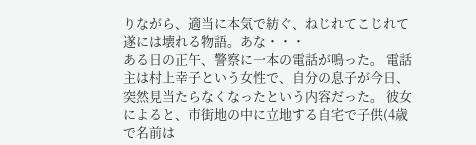りながら、適当に本気で紡ぐ、ねじれてこじれて遂には壊れる物語。あな・・・
ある日の正午、警察に一本の電話が鳴った。 電話主は村上幸子という女性で、自分の息子が今日、突然見当たらなくなったという内容だった。 彼女によると、市街地の中に立地する自宅で子供(4歳で名前は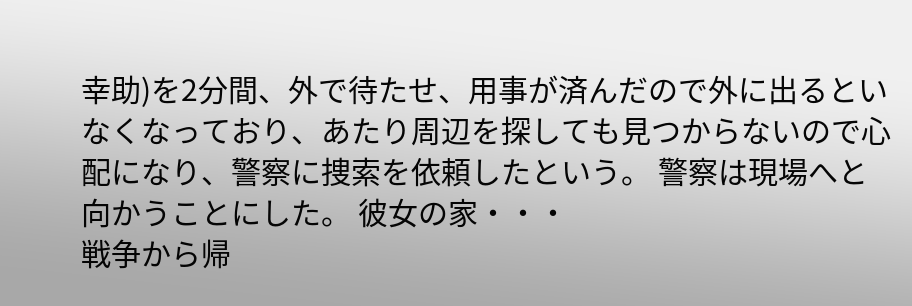幸助)を2分間、外で待たせ、用事が済んだので外に出るといなくなっており、あたり周辺を探しても見つからないので心配になり、警察に捜索を依頼したという。 警察は現場へと向かうことにした。 彼女の家・・・
戦争から帰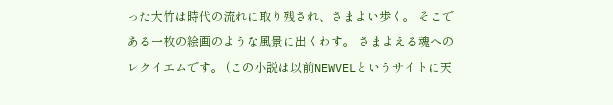った大竹は時代の流れに取り残され、さまよい歩く。 そこである一枚の絵画のような風景に出くわす。 さまよえる魂へのレクイエムです。 (この小説は以前NEWVELというサイトに天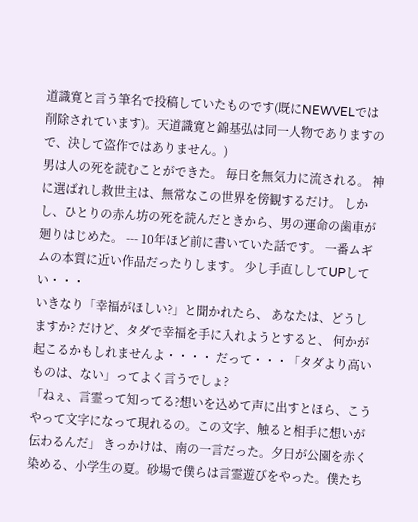道識寛と言う筆名で投稿していたものです(既にNEWVELでは削除されています)。天道識寛と錦基弘は同一人物でありますので、決して盗作ではありません。)
男は人の死を読むことができた。 毎日を無気力に流される。 神に選ばれし救世主は、無常なこの世界を傍観するだけ。 しかし、ひとりの赤ん坊の死を読んだときから、男の運命の歯車が廻りはじめた。 --- 10年ほど前に書いていた話です。 一番ムギムの本質に近い作品だったりします。 少し手直ししてUPしてい・・・
いきなり「幸福がほしい?」と聞かれたら、 あなたは、どうしますか? だけど、タダで幸福を手に入れようとすると、 何かが起こるかもしれませんよ・・・・ だって・・・「タダより高いものは、ない」ってよく言うでしょ?
「ねぇ、言霊って知ってる?想いを込めて声に出すとほら、こうやって文字になって現れるの。この文字、触ると相手に想いが伝わるんだ」 きっかけは、南の一言だった。夕日が公園を赤く染める、小学生の夏。砂場で僕らは言霊遊びをやった。僕たち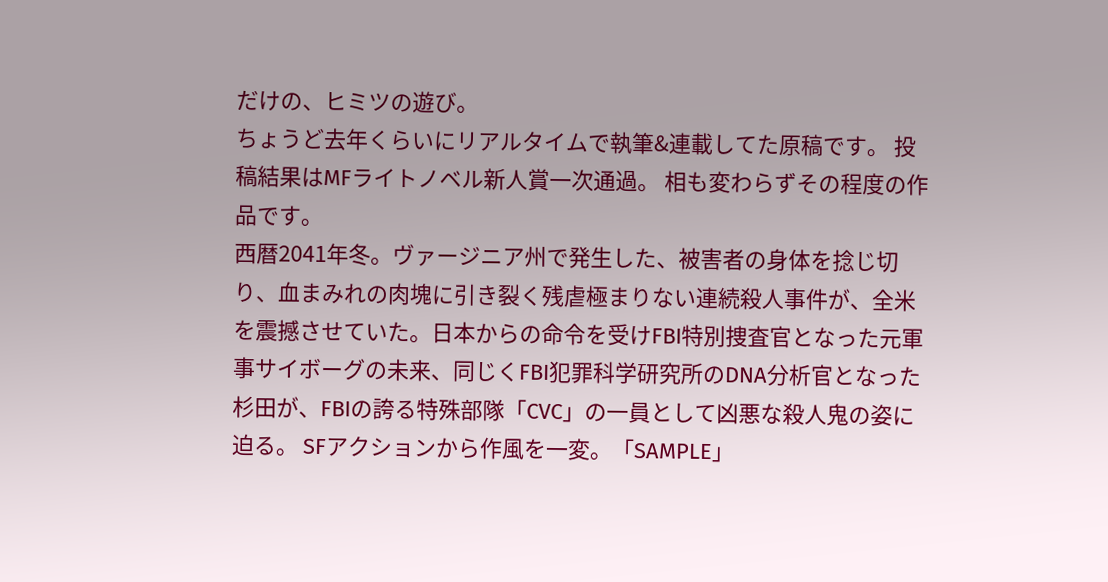だけの、ヒミツの遊び。
ちょうど去年くらいにリアルタイムで執筆&連載してた原稿です。 投稿結果はMFライトノベル新人賞一次通過。 相も変わらずその程度の作品です。
西暦2041年冬。ヴァージニア州で発生した、被害者の身体を捻じ切り、血まみれの肉塊に引き裂く残虐極まりない連続殺人事件が、全米を震撼させていた。日本からの命令を受けFBI特別捜査官となった元軍事サイボーグの未来、同じくFBI犯罪科学研究所のDNA分析官となった杉田が、FBIの誇る特殊部隊「CVC」の一員として凶悪な殺人鬼の姿に迫る。 SFアクションから作風を一変。「SAMPLE」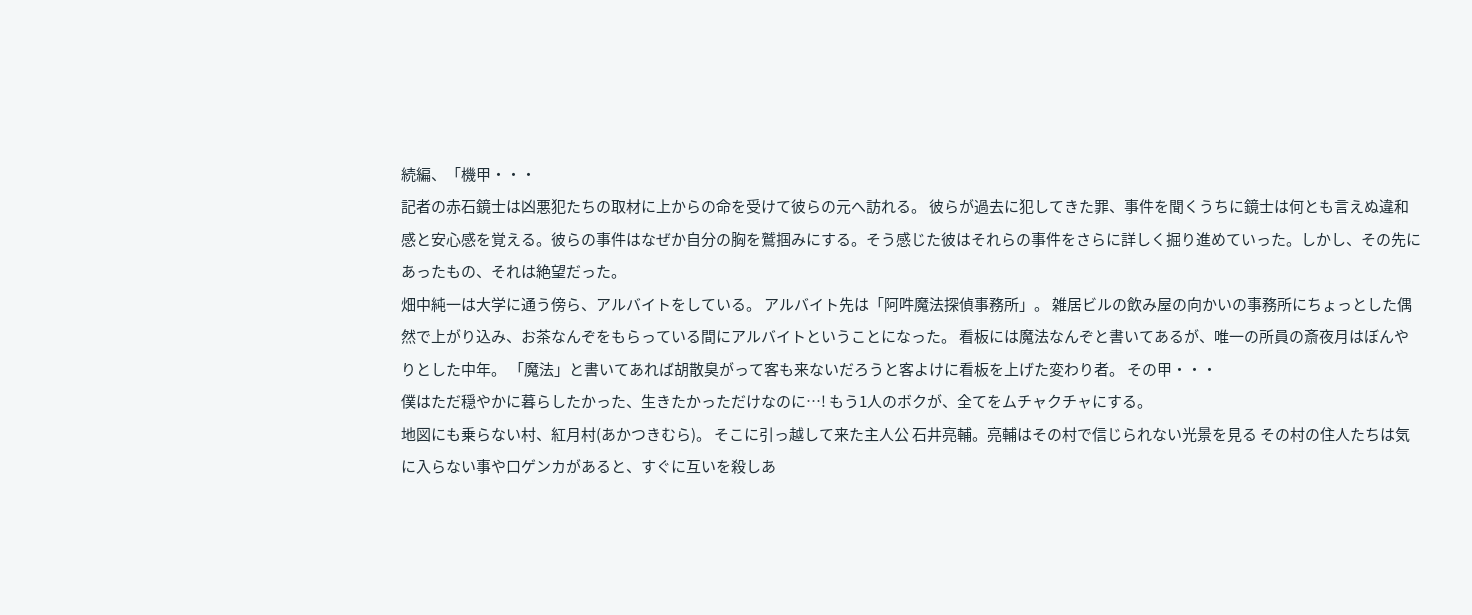続編、「機甲・・・
記者の赤石鏡士は凶悪犯たちの取材に上からの命を受けて彼らの元へ訪れる。 彼らが過去に犯してきた罪、事件を聞くうちに鏡士は何とも言えぬ違和感と安心感を覚える。彼らの事件はなぜか自分の胸を鷲掴みにする。そう感じた彼はそれらの事件をさらに詳しく掘り進めていった。しかし、その先にあったもの、それは絶望だった。
畑中純一は大学に通う傍ら、アルバイトをしている。 アルバイト先は「阿吽魔法探偵事務所」。 雑居ビルの飲み屋の向かいの事務所にちょっとした偶然で上がり込み、お茶なんぞをもらっている間にアルバイトということになった。 看板には魔法なんぞと書いてあるが、唯一の所員の斎夜月はぼんやりとした中年。 「魔法」と書いてあれば胡散臭がって客も来ないだろうと客よけに看板を上げた変わり者。 その甲・・・
僕はただ穏やかに暮らしたかった、生きたかっただけなのに…! もう1人のボクが、全てをムチャクチャにする。
地図にも乗らない村、紅月村(あかつきむら)。 そこに引っ越して来た主人公 石井亮輔。亮輔はその村で信じられない光景を見る その村の住人たちは気に入らない事や口ゲンカがあると、すぐに互いを殺しあ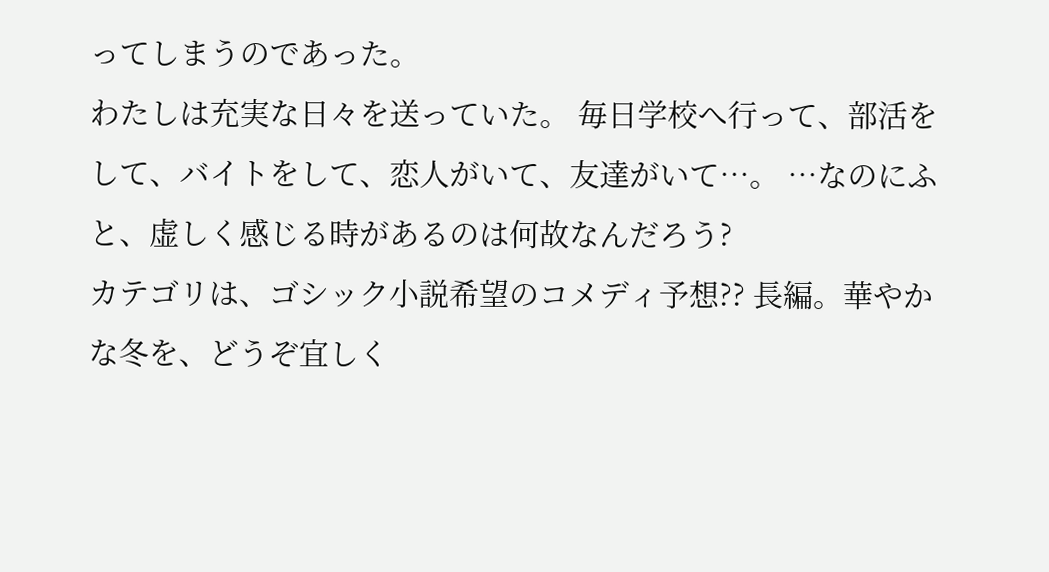ってしまうのであった。
わたしは充実な日々を送っていた。 毎日学校へ行って、部活をして、バイトをして、恋人がいて、友達がいて…。 …なのにふと、虚しく感じる時があるのは何故なんだろう?
カテゴリは、ゴシック小説希望のコメディ予想?? 長編。華やかな冬を、どうぞ宜しく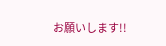お願いします!!